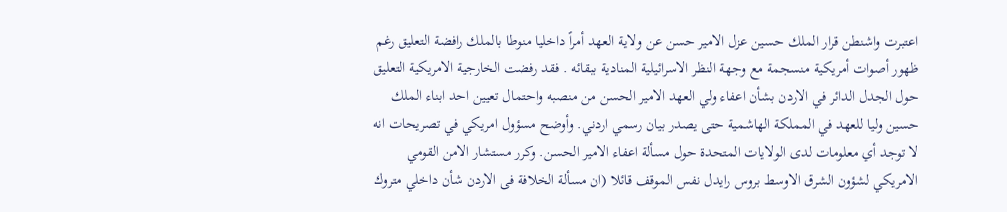اعتبرت واشنطن قرار الملك حسين عزل الامير حسن عن ولاية العهد أمراً داخليا منوطا بالملك رافضة التعليق رغم ظهور أصوات أمريكية منسجمة مع وجهة النظر الاسرائيلية المنادية ببقائه . فقد رفضت الخارجية الامريكية التعليق حول الجدل الدائر في الاردن بشأن اعفاء ولي العهد الامير الحسن من منصبه واحتمال تعيين احد ابناء الملك حسين وليا للعهد في المملكة الهاشمية حتى يصدر بيان رسمي اردني. وأوضح مسؤول امريكي في تصريحات انه لا توجد أي معلومات لدى الولايات المتحدة حول مسألة اعفاء الامير الحسن. وكرر مستشار الامن القومي الامريكي لشؤون الشرق الاوسط بروس رايدل نفس الموقف قائلا (ان مسألة الخلافة فى الاردن شأن داخلي متروك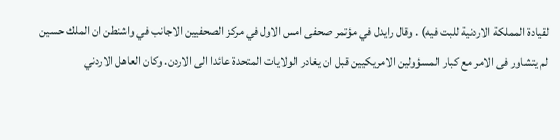لقيادة المملكة الاردنية للبت فيه) . وقال رايدل في مؤتمر صحفى امس الاول في مركز الصحفيين الاجانب في واشنطن ان الملك حسين لم يتشاور فى الامر مع كبار المسؤولين الامريكيين قبل ان يغادر الولايات المتحدة عائدا الى الاردن. وكان العاهل الاردني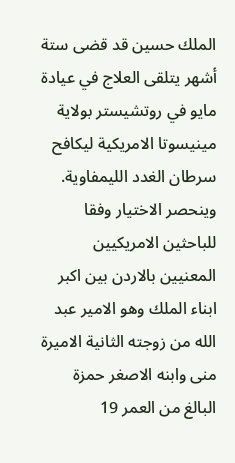الملك حسين قد قضى ستة أشهر يتلقى العلاج في عيادة مايو في روتشيستر بولاية مينيسوتا الامريكية ليكافح سرطان الغدد الليمفاوية. وينحصر الاختيار وفقا للباحثين الامريكيين المعنيين بالاردن بين اكبر ابناء الملك وهو الامير عبد الله من زوجته الثانية الاميرة منى وابنه الاصغر حمزة البالغ من العمر 19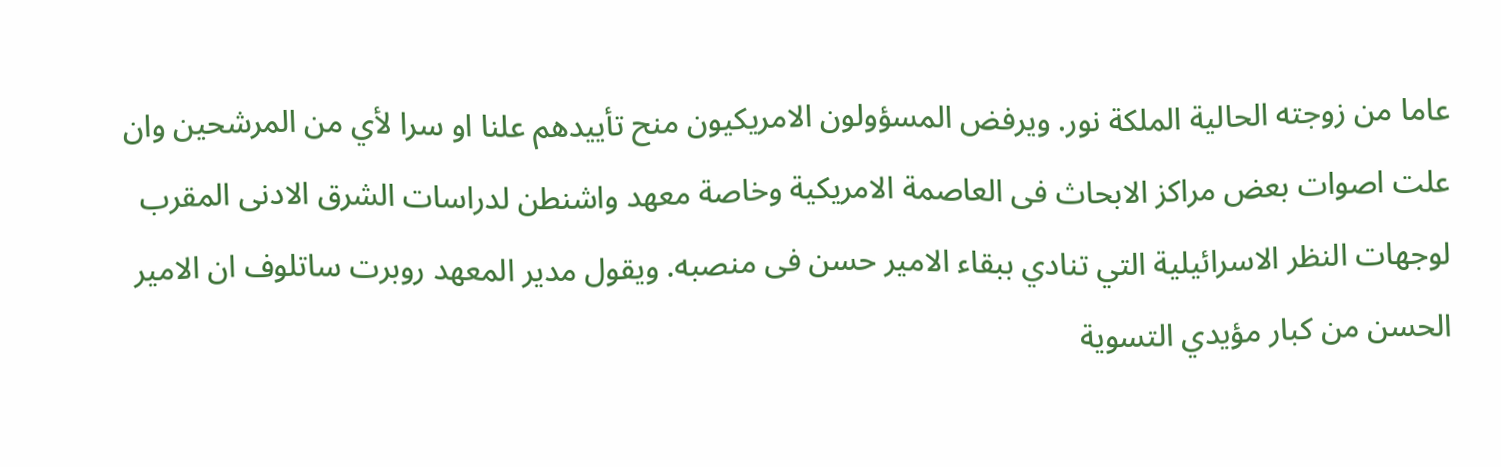عاما من زوجته الحالية الملكة نور. ويرفض المسؤولون الامريكيون منح تأييدهم علنا او سرا لأي من المرشحين وان علت اصوات بعض مراكز الابحاث فى العاصمة الامريكية وخاصة معهد واشنطن لدراسات الشرق الادنى المقرب لوجهات النظر الاسرائيلية التي تنادي ببقاء الامير حسن فى منصبه. ويقول مدير المعهد روبرت ساتلوف ان الامير الحسن من كبار مؤيدي التسوية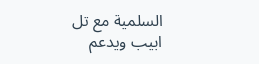السلمية مع تل ابيب ويدعم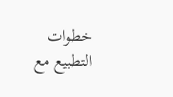خطوات التطبيع مع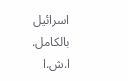اسرائيل بالكامل. ا.ش.ا